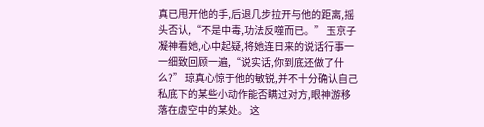真已甩开他的手,后退几步拉开与他的距离,摇头否认,“不是中毒,功法反噬而已。” 玉京子凝神看她,心中起疑,将她连日来的说话行事一一细致回顾一遍,“说实话,你到底还做了什么?” 琼真心惊于他的敏锐,并不十分确认自己私底下的某些小动作能否瞒过对方,眼神游移落在虚空中的某处。 这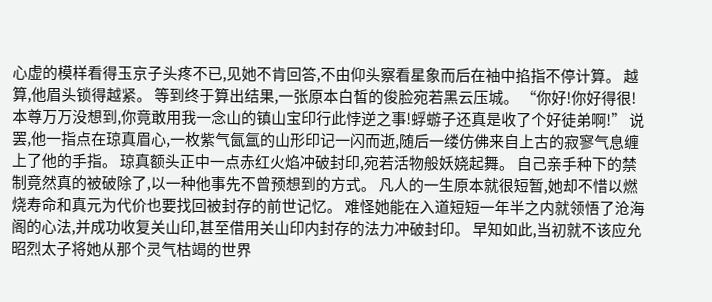心虚的模样看得玉京子头疼不已,见她不肯回答,不由仰头察看星象而后在袖中掐指不停计算。 越算,他眉头锁得越紧。 等到终于算出结果,一张原本白皙的俊脸宛若黑云压城。 “你好!你好得很!本尊万万没想到,你竟敢用我一念山的镇山宝印行此悖逆之事!蜉蝣子还真是收了个好徒弟啊!” 说罢,他一指点在琼真眉心,一枚紫气氤氲的山形印记一闪而逝,随后一缕仿佛来自上古的寂寥气息缠上了他的手指。 琼真额头正中一点赤红火焰冲破封印,宛若活物般妖娆起舞。 自己亲手种下的禁制竟然真的被破除了,以一种他事先不曾预想到的方式。 凡人的一生原本就很短暂,她却不惜以燃烧寿命和真元为代价也要找回被封存的前世记忆。 难怪她能在入道短短一年半之内就领悟了沧海阁的心法,并成功收复关山印,甚至借用关山印内封存的法力冲破封印。 早知如此,当初就不该应允昭烈太子将她从那个灵气枯竭的世界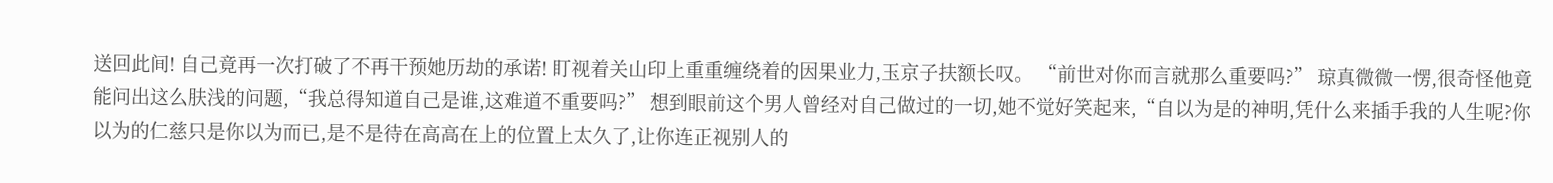送回此间! 自己竟再一次打破了不再干预她历劫的承诺! 盯视着关山印上重重缠绕着的因果业力,玉京子扶额长叹。 “前世对你而言就那么重要吗?” 琼真微微一愣,很奇怪他竟能问出这么肤浅的问题,“我总得知道自己是谁,这难道不重要吗?” 想到眼前这个男人曾经对自己做过的一切,她不觉好笑起来,“自以为是的神明,凭什么来插手我的人生呢?你以为的仁慈只是你以为而已,是不是待在高高在上的位置上太久了,让你连正视别人的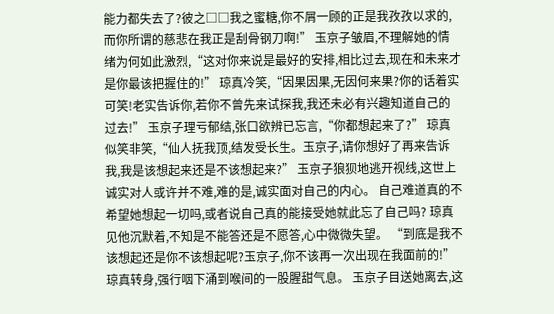能力都失去了?彼之□□我之蜜糖,你不屑一顾的正是我孜孜以求的,而你所谓的慈悲在我正是刮骨钢刀啊!” 玉京子皱眉,不理解她的情绪为何如此激烈,“这对你来说是最好的安排,相比过去,现在和未来才是你最该把握住的!” 琼真冷笑,“因果因果,无因何来果?你的话着实可笑!老实告诉你,若你不曾先来试探我,我还未必有兴趣知道自己的过去!” 玉京子理亏郁结,张口欲辨已忘言,“你都想起来了?” 琼真似笑非笑,“仙人抚我顶,结发受长生。玉京子,请你想好了再来告诉我,我是该想起来还是不该想起来?” 玉京子狼狈地逃开视线,这世上诚实对人或许并不难,难的是,诚实面对自己的内心。 自己难道真的不希望她想起一切吗,或者说自己真的能接受她就此忘了自己吗? 琼真见他沉默着,不知是不能答还是不愿答,心中微微失望。 “到底是我不该想起还是你不该想起呢?玉京子,你不该再一次出现在我面前的!” 琼真转身,强行咽下涌到喉间的一股腥甜气息。 玉京子目送她离去,这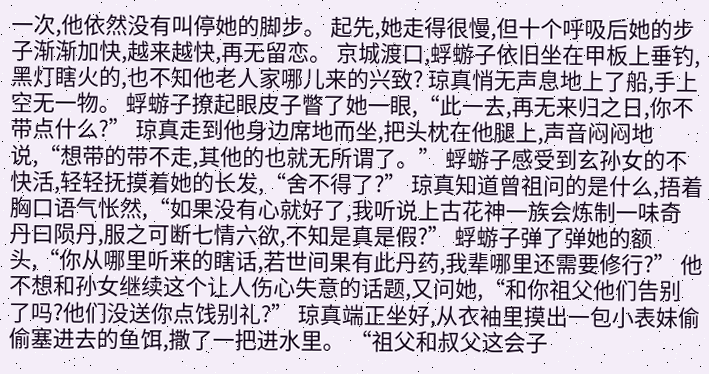一次,他依然没有叫停她的脚步。 起先,她走得很慢,但十个呼吸后她的步子渐渐加快,越来越快,再无留恋。 京城渡口,蜉蝣子依旧坐在甲板上垂钓,黑灯瞎火的,也不知他老人家哪儿来的兴致? 琼真悄无声息地上了船,手上空无一物。 蜉蝣子撩起眼皮子瞥了她一眼,“此一去,再无来归之日,你不带点什么?” 琼真走到他身边席地而坐,把头枕在他腿上,声音闷闷地说,“想带的带不走,其他的也就无所谓了。” 蜉蝣子感受到玄孙女的不快活,轻轻抚摸着她的长发,“舍不得了?” 琼真知道曾祖问的是什么,捂着胸口语气怅然,“如果没有心就好了,我听说上古花神一族会炼制一味奇丹曰陨丹,服之可断七情六欲,不知是真是假?” 蜉蝣子弹了弹她的额头,“你从哪里听来的瞎话,若世间果有此丹药,我辈哪里还需要修行?” 他不想和孙女继续这个让人伤心失意的话题,又问她,“和你祖父他们告别了吗?他们没送你点饯别礼?” 琼真端正坐好,从衣袖里摸出一包小表妹偷偷塞进去的鱼饵,撒了一把进水里。 “祖父和叔父这会子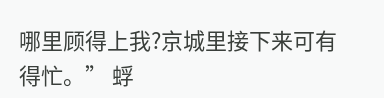哪里顾得上我?京城里接下来可有得忙。” 蜉